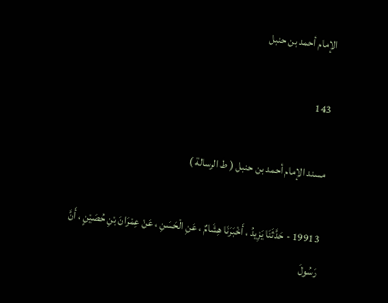الإمام أحمد بن حنبل

143

مسند الإمام أحمد بن حنبل ( ط الرسالة )

19913 - حَدَّثَنَا يَزِيدُ ، أَخْبَرَنَا هِشَامٌ ، عَنِ الْحَسَنِ ، عَنْ عِمْرَانَ بْنِ حُصَيْنٍ ، أَنَّ رَسُولَ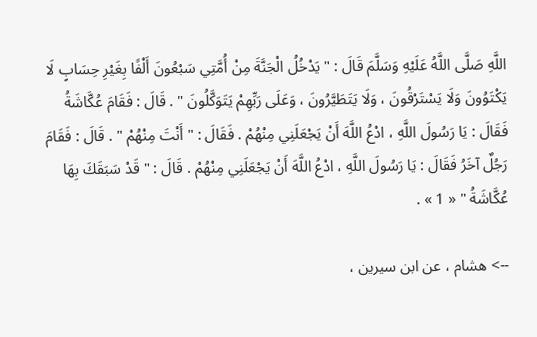اللَّهِ صَلَّى اللَّهُ عَلَيْهِ وَسَلَّمَ قَالَ : " يَدْخُلُ الْجَنَّةَ مِنْ أُمَّتِي سَبْعُونَ أَلْفًا بِغَيْرِ حِسَابٍ لَا يَكْتَوُونَ وَلَا يَسْتَرْقُونَ ، وَلَا يَتَطَيَّرُونَ ، وَعَلَى رَبِّهِمْ يَتَوَكَّلُونَ " . قَالَ : فَقَامَ عُكَّاشَةُ فَقَالَ : يَا رَسُولَ اللَّهِ ، ادْعُ اللَّهَ أَنْ يَجْعَلَنِي مِنْهُمْ . فَقَالَ : " أَنْتَ مِنْهُمْ " . قَالَ : فَقَامَ رَجُلٌ آخَرُ فَقَالَ : يَا رَسُولَ اللَّهِ ، ادْعُ اللَّهَ أَنْ يَجْعَلَنِي مِنْهُمْ . قَالَ : " قَدْ سَبَقَكَ بِهَا عُكَّاشَةُ " « 1 » .

--> هشام ، عن ابن سيرين ،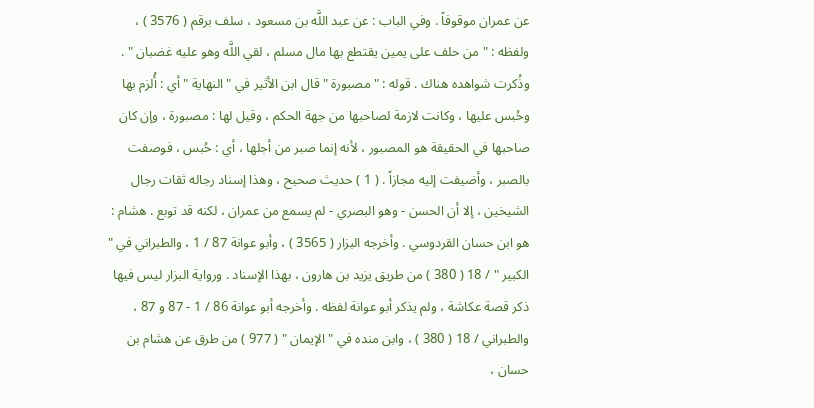عن عمران موقوفاً . وفي الباب : عن عبد اللَّه بن مسعود ، سلف برقم ( 3576 ) ، ولفظه : " من حلف على يمين يقتطع بها مال مسلم ، لقي اللَّه وهو عليه غضبان " . وذُكرت شواهده هناك . قوله : " مصبورة " قال ابن الأثير في " النهاية " أي : أُلزم بها وحُبس عليها ، وكانت لازمة لصاحبها من جهة الحكم ، وقيل لها : مصبورة ، وإن كان صاحبها في الحقيقة هو المصبور ، لأنه إنما صبر من أجلها ، أي : حُبس ، فوصفت بالصبر ، وأضيفت إليه مجازاً . ( 1 ) حديث صحيح ، وهذا إسناد رجاله ثقات رجال الشيخين ، إلا أن الحسن - وهو البصري - لم يسمع من عمران ، لكنه قد توبع . هشام : هو ابن حسان القردوسي . وأخرجه البزار ( 3565 ) ، وأبو عوانة 87 / 1 ، والطبراني في " الكبير " / 18 ( 380 ) من طريق يزيد بن هارون ، بهذا الإسناد . ورواية البزار ليس فيها ذكر قصة عكاشة ، ولم يذكر أبو عوانة لفظه . وأخرجه أبو عوانة 86 / 1 - 87 و 87 ، والطبراني / 18 ( 380 ) ، وابن منده في " الإيمان " ( 977 ) من طرق عن هشام بن حسان ،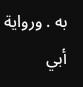به . ورواية أبي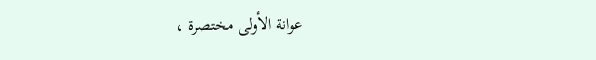عوانة الأولى مختصرة ،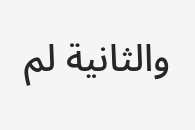والثانية لم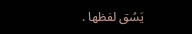يَسُق لفظها .